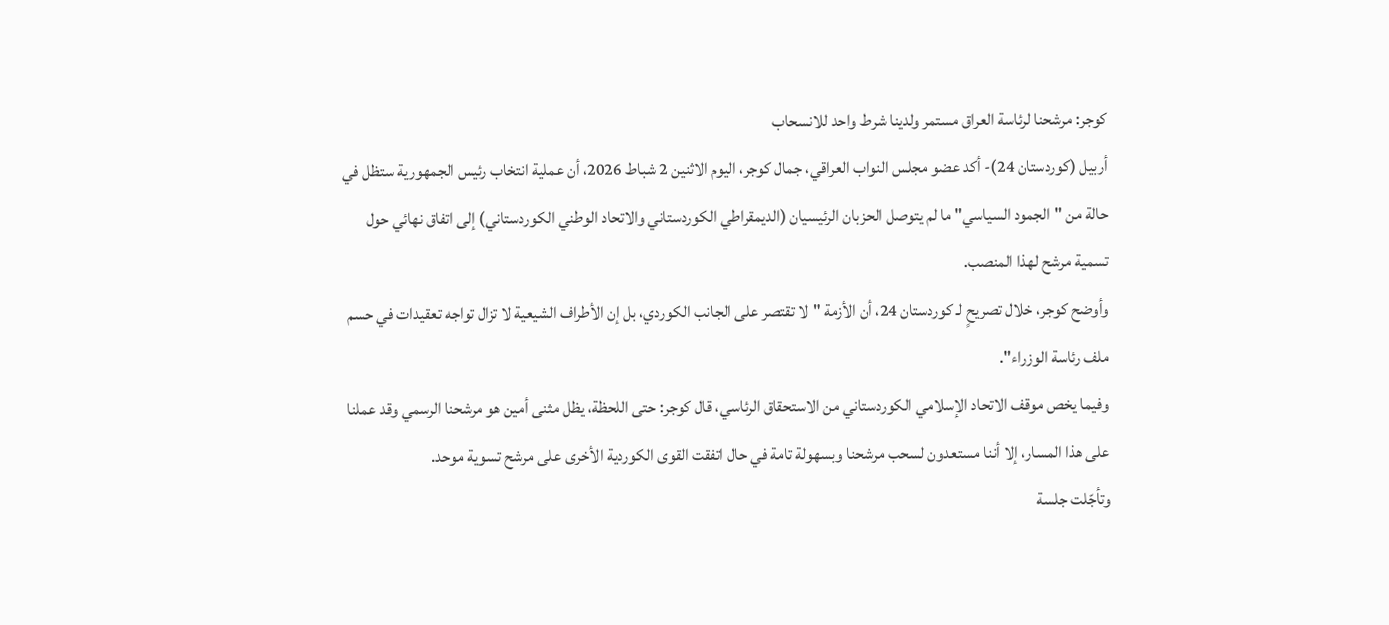كوجر: مرشحنا لرئاسة العراق مستمر ولدينا شرط واحد للانسحاب
أربيل (كوردستان 24)- أكد عضو مجلس النواب العراقي، جمال كوجر، اليوم الاثنين 2 شباط 2026، أن عملية انتخاب رئيس الجمهورية ستظل في حالة من "الجمود السياسي" ما لم يتوصل الحزبان الرئيسيان (الديمقراطي الكوردستاني والاتحاد الوطني الكوردستاني) إلى اتفاق نهائي حول تسمية مرشح لهذا المنصب.
وأوضح كوجر، خلال تصريحٍ لـ كوردستان 24، أن الأزمة "لا تقتصر على الجانب الكوردي، بل إن الأطراف الشيعية لا تزال تواجه تعقيدات في حسم ملف رئاسة الوزراء".
وفيما يخص موقف الاتحاد الإسلامي الكوردستاني من الاستحقاق الرئاسي، قال كوجر: حتى اللحظة، يظل مثنى أمين هو مرشحنا الرسمي وقد عملنا على هذا المسار، إلا أننا مستعدون لسحب مرشحنا وبسهولة تامة في حال اتفقت القوى الكوردية الأخرى على مرشح تسوية موحد.
وتأجّلت جلسة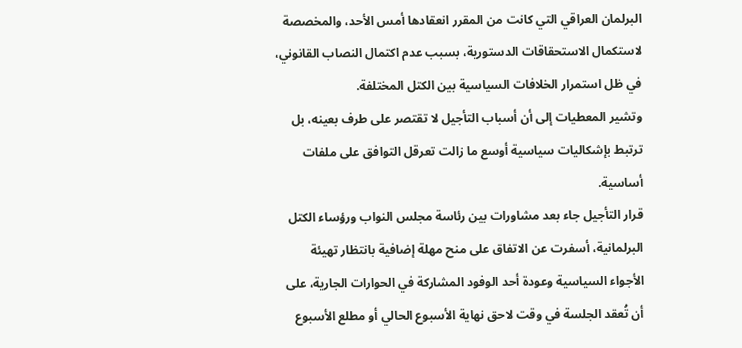البرلمان العراقي التي كانت من المقرر انعقادها أمس الأحد، والمخصصة لاستكمال الاستحقاقات الدستورية، بسبب عدم اكتمال النصاب القانوني، في ظل استمرار الخلافات السياسية بين الكتل المختلفة.
وتشير المعطيات إلى أن أسباب التأجيل لا تقتصر على طرف بعينه، بل ترتبط بإشكاليات سياسية أوسع ما زالت تعرقل التوافق على ملفات أساسية.
قرار التأجيل جاء بعد مشاورات بين رئاسة مجلس النواب ورؤساء الكتل البرلمانية، أسفرت عن الاتفاق على منح مهلة إضافية بانتظار تهيئة الأجواء السياسية وعودة أحد الوفود المشاركة في الحوارات الجارية، على أن تُعقد الجلسة في وقت لاحق نهاية الأسبوع الحالي أو مطلع الأسبوع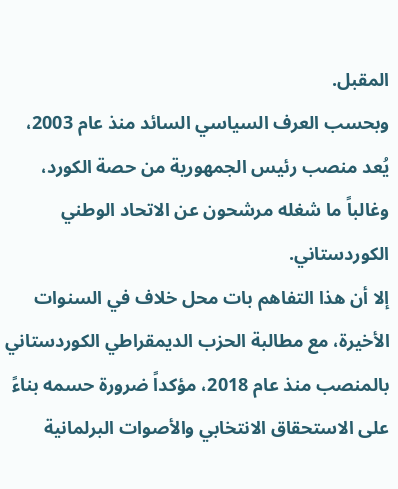المقبل.
وبحسب العرف السياسي السائد منذ عام 2003، يُعد منصب رئيس الجمهورية من حصة الكورد، وغالباً ما شغله مرشحون عن الاتحاد الوطني الكوردستاني.
إلا أن هذا التفاهم بات محل خلاف في السنوات الأخيرة، مع مطالبة الحزب الديمقراطي الكوردستاني بالمنصب منذ عام 2018، مؤكداً ضرورة حسمه بناءً على الاستحقاق الانتخابي والأصوات البرلمانية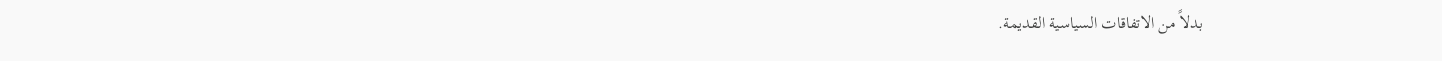بدلاً من الاتفاقات السياسية القديمة.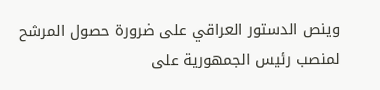وينص الدستور العراقي على ضرورة حصول المرشح لمنصب رئيس الجمهورية على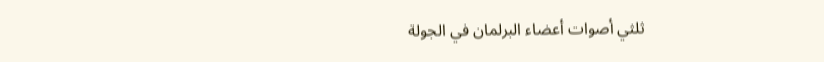ثلثي أصوات أعضاء البرلمان في الجولة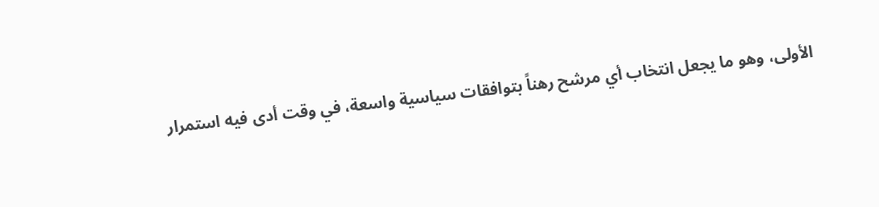الأولى، وهو ما يجعل انتخاب أي مرشح رهناً بتوافقات سياسية واسعة، في وقت أدى فيه استمرار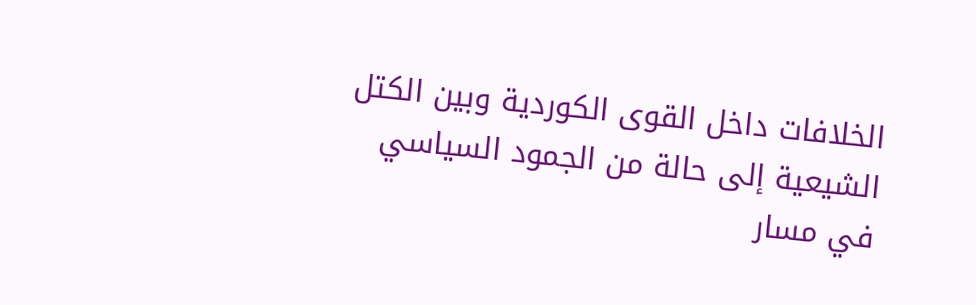الخلافات داخل القوى الكوردية وبين الكتل الشيعية إلى حالة من الجمود السياسي في مسار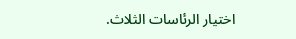اختيار الرئاسات الثلاث.